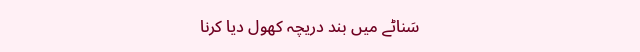سَناٹے میں بند دریچہ کھول دیا کرنا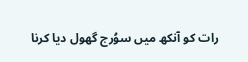رات کو آنکھ میں سوُرج گھول دیا کرنا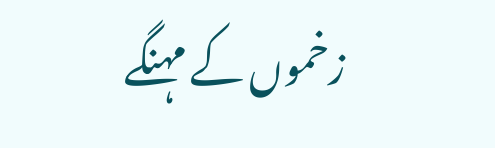زخموں کے مہنگے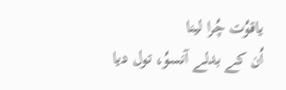یاقوُت چُرا لینا
اُن کے بدلے آنسوُ، تول دیا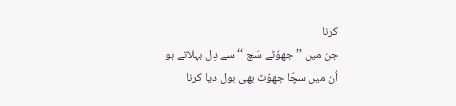کرنا
جن میں ’’ جھوُٹے سَچ ‘‘ سے دِل بہلاتے ہو
اُن میں سچّا جھوُٹ بھی بول دیا کرنا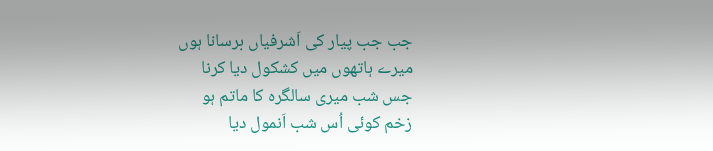جب جب پیار کی اَشرفیاں برسانا ہوں
میرے ہاتھوں میں کشکول دیا کرنا
جس شب میری سالگرہ کا ماتم ہو
زخم کوئی اُس شب اَنمول دیا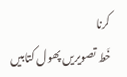کرنا
خَط تصویریں پھول کتابیں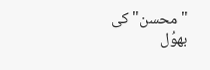"محسن" کی
بھوُل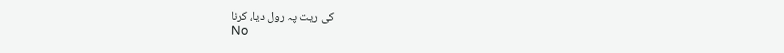کی ریت پہ رول دیا، کرنا
No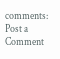comments:
Post a Comment